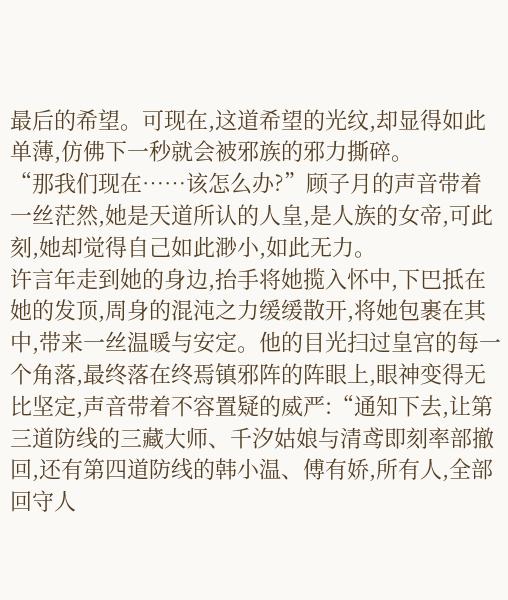最后的希望。可现在,这道希望的光纹,却显得如此单薄,仿佛下一秒就会被邪族的邪力撕碎。
“那我们现在……该怎么办?”顾子月的声音带着一丝茫然,她是天道所认的人皇,是人族的女帝,可此刻,她却觉得自己如此渺小,如此无力。
许言年走到她的身边,抬手将她揽入怀中,下巴抵在她的发顶,周身的混沌之力缓缓散开,将她包裹在其中,带来一丝温暖与安定。他的目光扫过皇宫的每一个角落,最终落在终焉镇邪阵的阵眼上,眼神变得无比坚定,声音带着不容置疑的威严:“通知下去,让第三道防线的三藏大师、千汐姑娘与清鸢即刻率部撤回,还有第四道防线的韩小温、傅有娇,所有人,全部回守人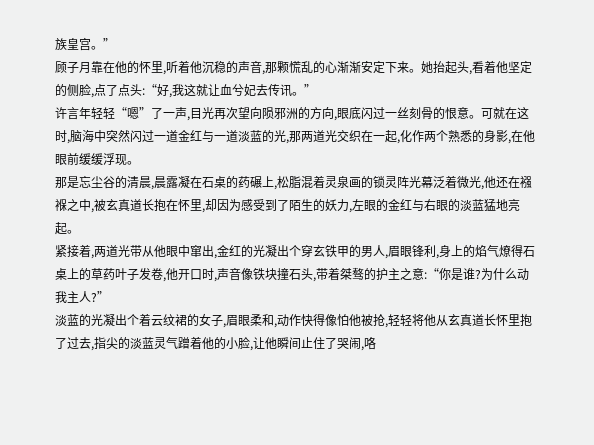族皇宫。”
顾子月靠在他的怀里,听着他沉稳的声音,那颗慌乱的心渐渐安定下来。她抬起头,看着他坚定的侧脸,点了点头:“好,我这就让血兮妃去传讯。”
许言年轻轻“嗯”了一声,目光再次望向陨邪洲的方向,眼底闪过一丝刻骨的恨意。可就在这时,脑海中突然闪过一道金红与一道淡蓝的光,那两道光交织在一起,化作两个熟悉的身影,在他眼前缓缓浮现。
那是忘尘谷的清晨,晨露凝在石桌的药碾上,松脂混着灵泉画的锁灵阵光幕泛着微光,他还在襁褓之中,被玄真道长抱在怀里,却因为感受到了陌生的妖力,左眼的金红与右眼的淡蓝猛地亮起。
紧接着,两道光带从他眼中窜出,金红的光凝出个穿玄铁甲的男人,眉眼锋利,身上的焰气燎得石桌上的草药叶子发卷,他开口时,声音像铁块撞石头,带着桀骜的护主之意:“你是谁?为什么动我主人?”
淡蓝的光凝出个着云纹裙的女子,眉眼柔和,动作快得像怕他被抢,轻轻将他从玄真道长怀里抱了过去,指尖的淡蓝灵气蹭着他的小脸,让他瞬间止住了哭闹,咯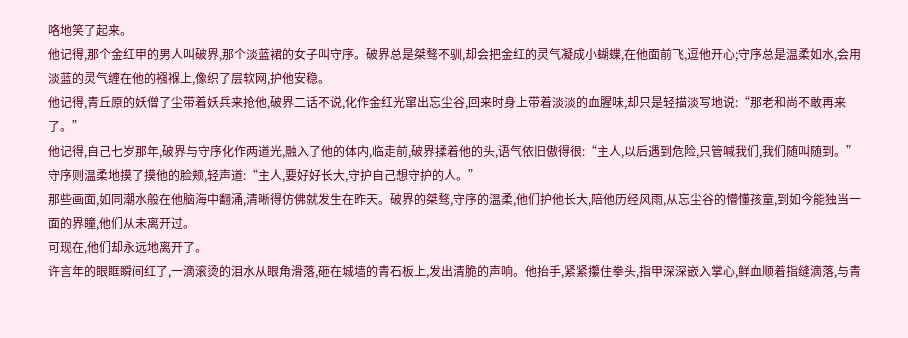咯地笑了起来。
他记得,那个金红甲的男人叫破界,那个淡蓝裙的女子叫守序。破界总是桀骜不驯,却会把金红的灵气凝成小蝴蝶,在他面前飞,逗他开心;守序总是温柔如水,会用淡蓝的灵气缠在他的襁褓上,像织了层软网,护他安稳。
他记得,青丘原的妖僧了尘带着妖兵来抢他,破界二话不说,化作金红光窜出忘尘谷,回来时身上带着淡淡的血腥味,却只是轻描淡写地说:“那老和尚不敢再来了。”
他记得,自己七岁那年,破界与守序化作两道光,融入了他的体内,临走前,破界揉着他的头,语气依旧傲得很:“主人,以后遇到危险,只管喊我们,我们随叫随到。”守序则温柔地摸了摸他的脸颊,轻声道:“主人,要好好长大,守护自己想守护的人。”
那些画面,如同潮水般在他脑海中翻涌,清晰得仿佛就发生在昨天。破界的桀骜,守序的温柔,他们护他长大,陪他历经风雨,从忘尘谷的懵懂孩童,到如今能独当一面的界瞳,他们从未离开过。
可现在,他们却永远地离开了。
许言年的眼眶瞬间红了,一滴滚烫的泪水从眼角滑落,砸在城墙的青石板上,发出清脆的声响。他抬手,紧紧攥住拳头,指甲深深嵌入掌心,鲜血顺着指缝滴落,与青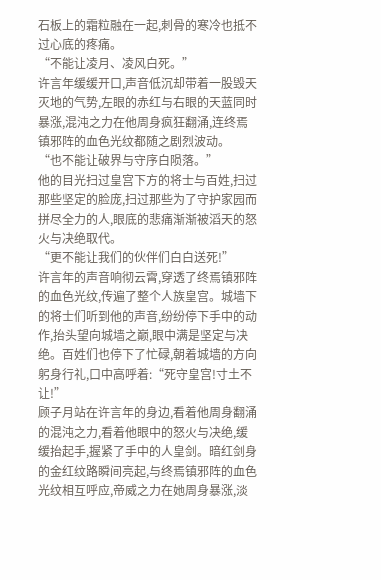石板上的霜粒融在一起,刺骨的寒冷也抵不过心底的疼痛。
“不能让凌月、凌风白死。”
许言年缓缓开口,声音低沉却带着一股毁天灭地的气势,左眼的赤红与右眼的天蓝同时暴涨,混沌之力在他周身疯狂翻涌,连终焉镇邪阵的血色光纹都随之剧烈波动。
“也不能让破界与守序白陨落。”
他的目光扫过皇宫下方的将士与百姓,扫过那些坚定的脸庞,扫过那些为了守护家园而拼尽全力的人,眼底的悲痛渐渐被滔天的怒火与决绝取代。
“更不能让我们的伙伴们白白送死!”
许言年的声音响彻云霄,穿透了终焉镇邪阵的血色光纹,传遍了整个人族皇宫。城墙下的将士们听到他的声音,纷纷停下手中的动作,抬头望向城墙之巅,眼中满是坚定与决绝。百姓们也停下了忙碌,朝着城墙的方向躬身行礼,口中高呼着:“死守皇宫!寸土不让!”
顾子月站在许言年的身边,看着他周身翻涌的混沌之力,看着他眼中的怒火与决绝,缓缓抬起手,握紧了手中的人皇剑。暗红剑身的金红纹路瞬间亮起,与终焉镇邪阵的血色光纹相互呼应,帝威之力在她周身暴涨,淡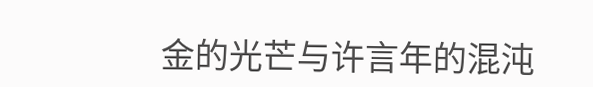金的光芒与许言年的混沌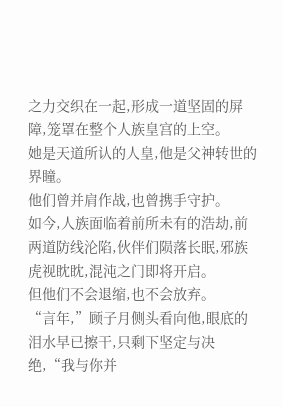之力交织在一起,形成一道坚固的屏障,笼罩在整个人族皇宫的上空。
她是天道所认的人皇,他是父神转世的界瞳。
他们曾并肩作战,也曾携手守护。
如今,人族面临着前所未有的浩劫,前两道防线沦陷,伙伴们陨落长眠,邪族虎视眈眈,混沌之门即将开启。
但他们不会退缩,也不会放弃。
“言年,”顾子月侧头看向他,眼底的泪水早已擦干,只剩下坚定与决绝,“我与你并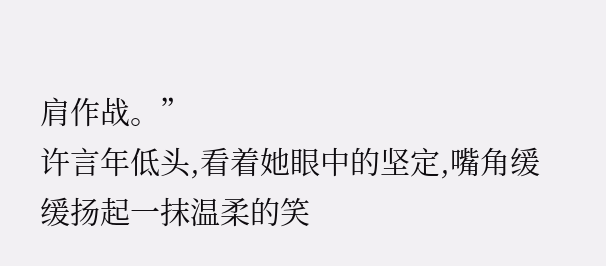肩作战。”
许言年低头,看着她眼中的坚定,嘴角缓缓扬起一抹温柔的笑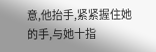意,他抬手,紧紧握住她的手,与她十指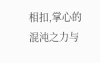相扣,掌心的混沌之力与